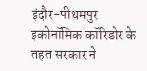इंदौर-पीथमपुर इकोनॉमिक कॉरिडोर के तहत सरकार ने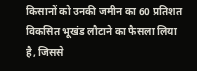किसानों को उनकी जमीन का 60 प्रतिशत विकसित भूखंड लौटाने का फैसला लिया है, जिससे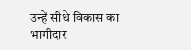उन्हें सीधे विकास का भागीदार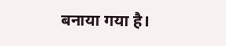बनाया गया है।